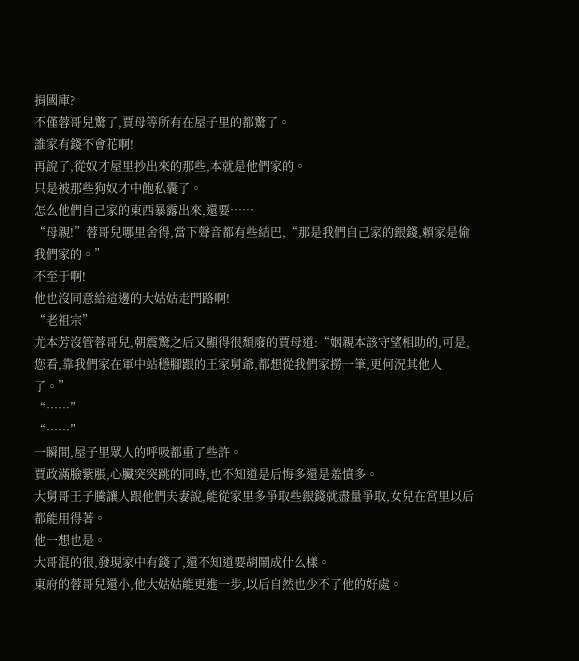捐國庫?
不僅蓉哥兒驚了,賈母等所有在屋子里的都驚了。
誰家有錢不會花啊!
再說了,從奴才屋里抄出來的那些,本就是他們家的。
只是被那些狗奴才中飽私囊了。
怎么他們自己家的東西暴露出來,還要……
“母親!”蓉哥兒哪里舍得,當下聲音都有些結巴,“那是我們自己家的銀錢,賴家是偷我們家的。”
不至于啊!
他也沒同意給這邊的大姑姑走門路啊!
“老祖宗”
尤本芳沒管蓉哥兒,朝震驚之后又顯得很頹廢的賈母道:“姻親本該守望相助的,可是,您看,靠我們家在軍中站穩腳跟的王家舅爺,都想從我們家撈一筆,更何況其他人了。”
“……”
“……”
一瞬間,屋子里眾人的呼吸都重了些許。
賈政滿臉紫脹,心臟突突跳的同時,也不知道是后悔多還是羞憤多。
大舅哥王子騰讓人跟他們夫妻說,能從家里多爭取些銀錢就盡量爭取,女兒在宮里以后都能用得著。
他一想也是。
大哥混的很,發現家中有錢了,還不知道要胡鬧成什么樣。
東府的蓉哥兒還小,他大姑姑能更進一步,以后自然也少不了他的好處。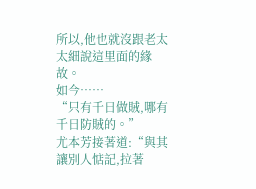所以,他也就沒跟老太太細說這里面的緣故。
如今……
“只有千日做賊,哪有千日防賊的。”
尤本芳接著道:“與其讓別人惦記,拉著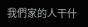我們家的人干什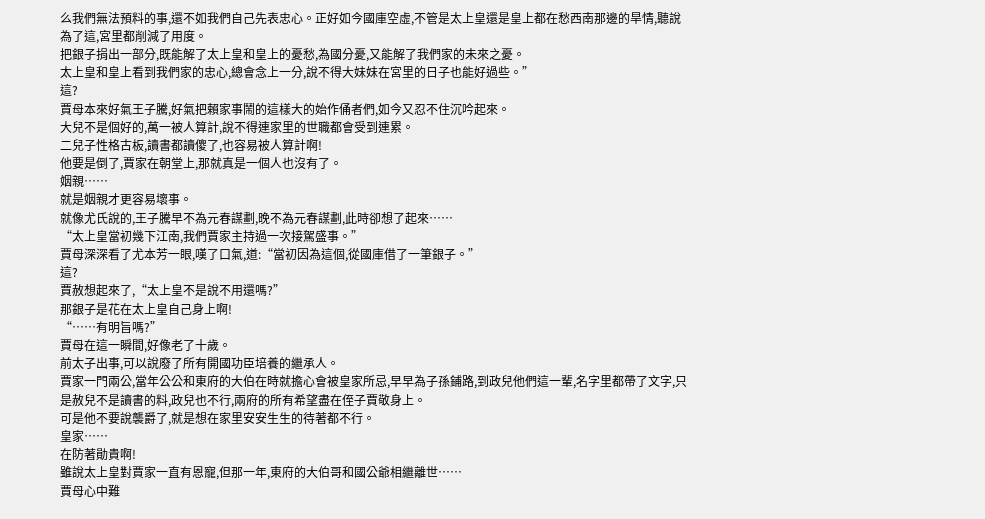么我們無法預料的事,還不如我們自己先表忠心。正好如今國庫空虛,不管是太上皇還是皇上都在愁西南那邊的旱情,聽說為了這,宮里都削減了用度。
把銀子捐出一部分,既能解了太上皇和皇上的憂愁,為國分憂,又能解了我們家的未來之憂。
太上皇和皇上看到我們家的忠心,總會念上一分,說不得大妹妹在宮里的日子也能好過些。”
這?
賈母本來好氣王子騰,好氣把賴家事鬧的這樣大的始作俑者們,如今又忍不住沉吟起來。
大兒不是個好的,萬一被人算計,說不得連家里的世職都會受到連累。
二兒子性格古板,讀書都讀傻了,也容易被人算計啊!
他要是倒了,賈家在朝堂上,那就真是一個人也沒有了。
姻親……
就是姻親才更容易壞事。
就像尤氏說的,王子騰早不為元春謀劃,晚不為元春謀劃,此時卻想了起來……
“太上皇當初幾下江南,我們賈家主持過一次接駕盛事。”
賈母深深看了尤本芳一眼,嘆了口氣,道:“當初因為這個,從國庫借了一筆銀子。”
這?
賈赦想起來了,“太上皇不是說不用還嗎?”
那銀子是花在太上皇自己身上啊!
“……有明旨嗎?”
賈母在這一瞬間,好像老了十歲。
前太子出事,可以說廢了所有開國功臣培養的繼承人。
賈家一門兩公,當年公公和東府的大伯在時就擔心會被皇家所忌,早早為子孫鋪路,到政兒他們這一輩,名字里都帶了文字,只是赦兒不是讀書的料,政兒也不行,兩府的所有希望盡在侄子賈敬身上。
可是他不要說襲爵了,就是想在家里安安生生的待著都不行。
皇家……
在防著勛貴啊!
雖說太上皇對賈家一直有恩寵,但那一年,東府的大伯哥和國公爺相繼離世……
賈母心中難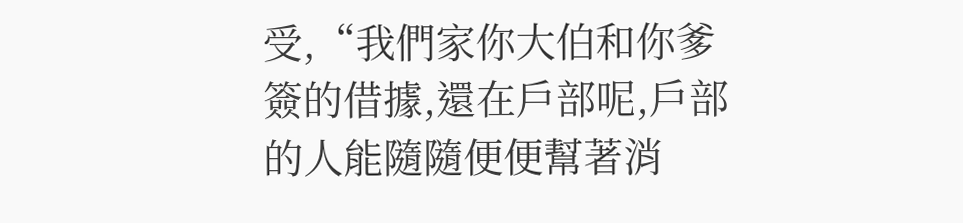受,“我們家你大伯和你爹簽的借據,還在戶部呢,戶部的人能隨隨便便幫著消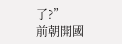了?”
前朝開國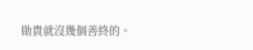勛貴就沒幾個善終的。